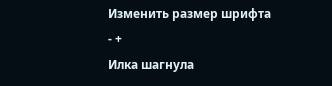Изменить размер шрифта - +
Илка шагнула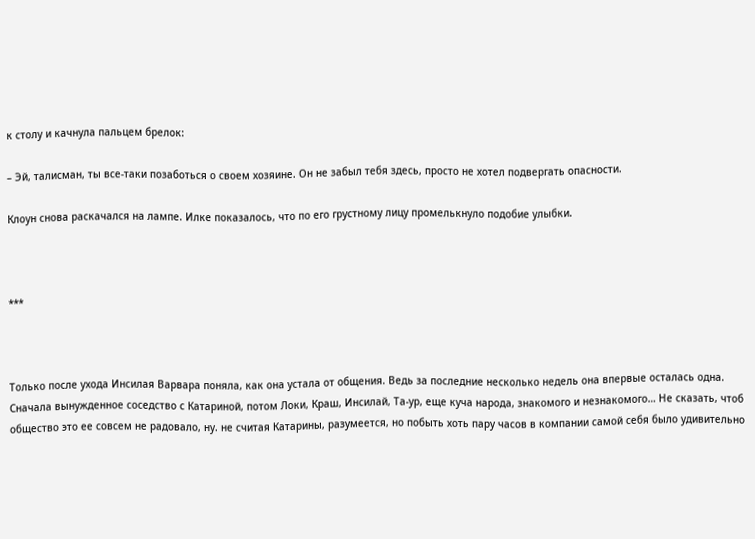к столу и качнула пальцем брелок:

– Эй, талисман, ты все‑таки позаботься о своем хозяине. Он не забыл тебя здесь, просто не хотел подвергать опасности.

Клоун снова раскачался на лампе. Илке показалось, что по его грустному лицу промелькнуло подобие улыбки.



***



Только после ухода Инсилая Варвара поняла, как она устала от общения. Ведь за последние несколько недель она впервые осталась одна. Сначала вынужденное соседство с Катариной, потом Локи, Краш, Инсилай, Та‑ур, еще куча народа, знакомого и незнакомого… Не сказать, чтоб общество это ее совсем не радовало, ну. не считая Катарины, разумеется, но побыть хоть пару часов в компании самой себя было удивительно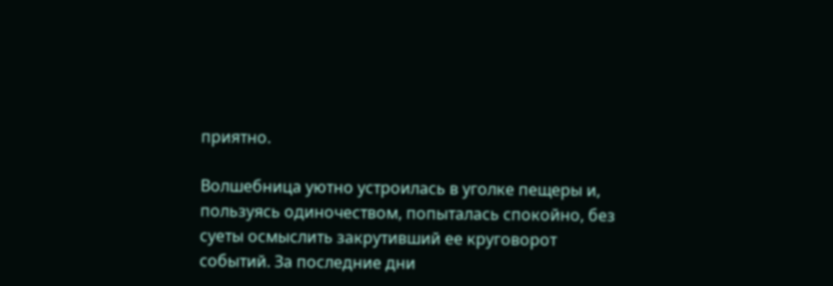приятно.

Волшебница уютно устроилась в уголке пещеры и, пользуясь одиночеством, попыталась спокойно, без суеты осмыслить закрутивший ее круговорот событий. За последние дни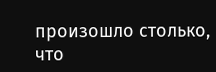произошло столько, что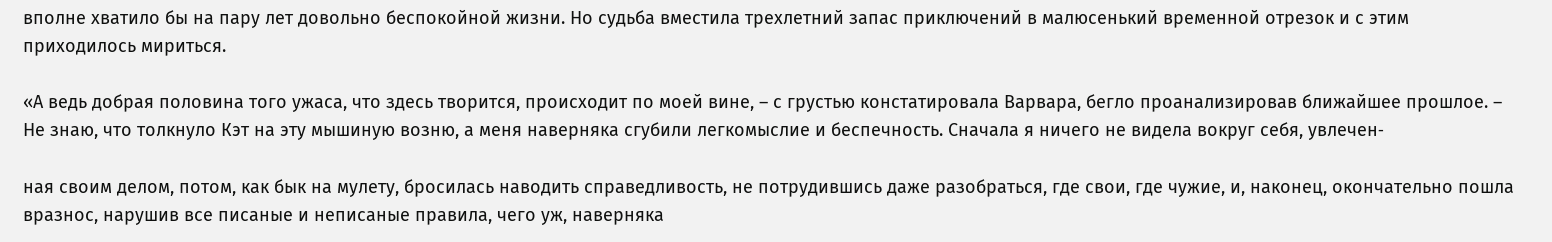вполне хватило бы на пару лет довольно беспокойной жизни. Но судьба вместила трехлетний запас приключений в малюсенький временной отрезок и с этим приходилось мириться.

«А ведь добрая половина того ужаса, что здесь творится, происходит по моей вине, – с грустью констатировала Варвара, бегло проанализировав ближайшее прошлое. – Не знаю, что толкнуло Кэт на эту мышиную возню, а меня наверняка сгубили легкомыслие и беспечность. Сначала я ничего не видела вокруг себя, увлечен‑

ная своим делом, потом, как бык на мулету, бросилась наводить справедливость, не потрудившись даже разобраться, где свои, где чужие, и, наконец, окончательно пошла вразнос, нарушив все писаные и неписаные правила, чего уж, наверняка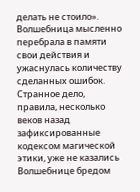делать не стоило». Волшебница мысленно перебрала в памяти свои действия и ужаснулась количеству сделанных ошибок. Странное дело, правила, несколько веков назад зафиксированные кодексом магической этики, уже не казались Волшебнице бредом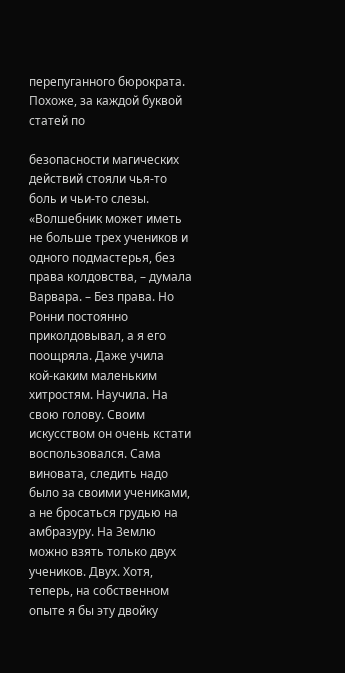перепуганного бюрократа. Похоже, за каждой буквой статей по

безопасности магических действий стояли чья‑то боль и чьи‑то слезы. «Волшебник может иметь не больше трех учеников и одного подмастерья, без права колдовства, – думала Варвара. – Без права. Но Ронни постоянно приколдовывал, а я его поощряла. Даже учила кой‑каким маленьким хитростям. Научила. На свою голову. Своим искусством он очень кстати воспользовался. Сама виновата, следить надо было за своими учениками, а не бросаться грудью на амбразуру. На Землю можно взять только двух учеников. Двух. Хотя, теперь, на собственном опыте я бы эту двойку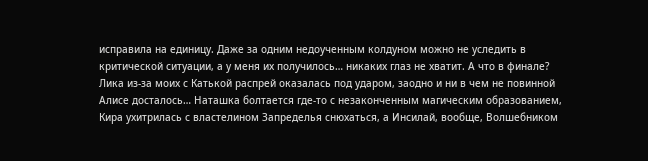исправила на единицу. Даже за одним недоученным колдуном можно не уследить в критической ситуации, а у меня их получилось… никаких глаз не хватит. А что в финале? Лика из‑за моих с Катькой распрей оказалась под ударом, заодно и ни в чем не повинной Алисе досталось… Наташка болтается где‑то с незаконченным магическим образованием, Кира ухитрилась с властелином Запределья снюхаться, а Инсилай, вообще, Волшебником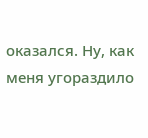оказался. Ну, как меня угораздило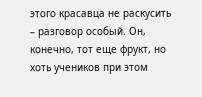этого красавца не раскусить – разговор особый. Он, конечно, тот еще фрукт, но хоть учеников при этом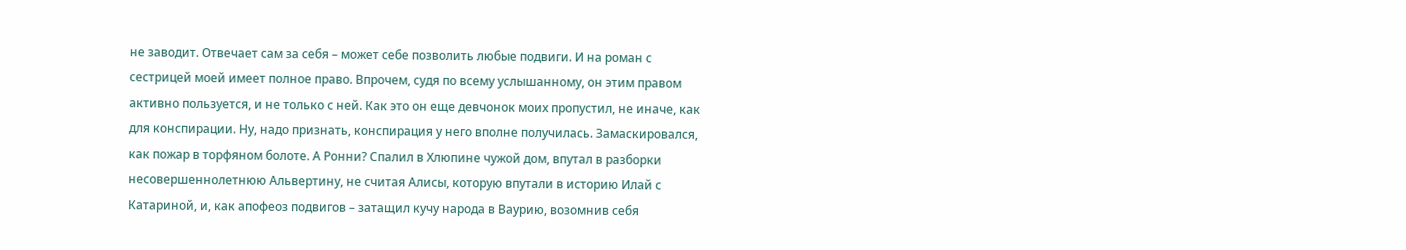не заводит. Отвечает сам за себя – может себе позволить любые подвиги. И на роман с сестрицей моей имеет полное право. Впрочем, судя по всему услышанному, он этим правом активно пользуется, и не только с ней. Как это он еще девчонок моих пропустил, не иначе, как для конспирации. Ну, надо признать, конспирация у него вполне получилась. Замаскировался, как пожар в торфяном болоте. А Ронни? Спалил в Хлюпине чужой дом, впутал в разборки несовершеннолетнюю Альвертину, не считая Алисы, которую впутали в историю Илай с Катариной, и, как апофеоз подвигов – затащил кучу народа в Ваурию, возомнив себя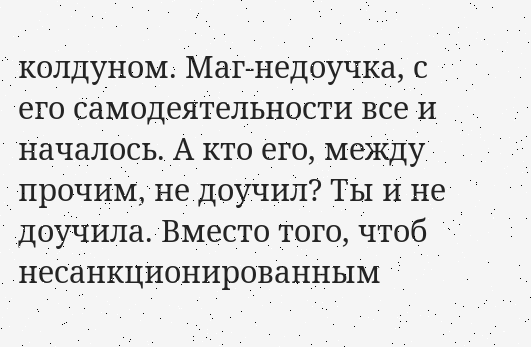колдуном. Маг‑недоучка, с его самодеятельности все и началось. А кто его, между прочим, не доучил? Ты и не доучила. Вместо того, чтоб несанкционированным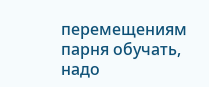перемещениям парня обучать, надо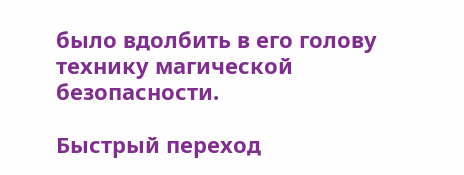было вдолбить в его голову технику магической безопасности.

Быстрый переход